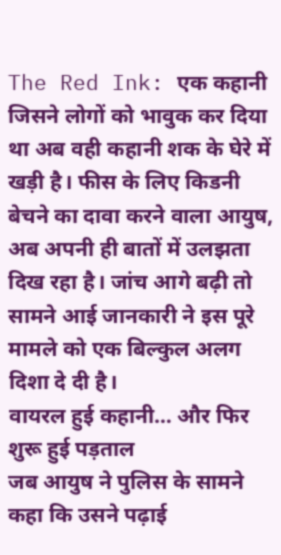The Red Ink: एक कहानी जिसने लोगों को भावुक कर दिया था अब वही कहानी शक के घेरे में खड़ी है। फीस के लिए किडनी बेचने का दावा करने वाला आयुष, अब अपनी ही बातों में उलझता दिख रहा है। जांच आगे बढ़ी तो सामने आई जानकारी ने इस पूरे मामले को एक बिल्कुल अलग दिशा दे दी है।
वायरल हुई कहानी… और फिर शुरू हुई पड़ताल
जब आयुष ने पुलिस के सामने कहा कि उसने पढ़ाई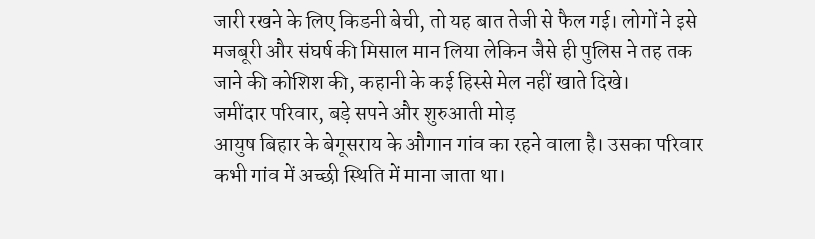जारी रखने के लिए किडनी बेची, तो यह बात तेजी से फैल गई। लोगों ने इसे मजबूरी और संघर्ष की मिसाल मान लिया लेकिन जैसे ही पुलिस ने तह तक जाने की कोशिश की, कहानी के कई हिस्से मेल नहीं खाते दिखे।
जमींदार परिवार, बड़े सपने और शुरुआती मोड़
आयुष बिहार के बेगूसराय के औगान गांव का रहने वाला है। उसका परिवार कभी गांव में अच्छी स्थिति में माना जाता था।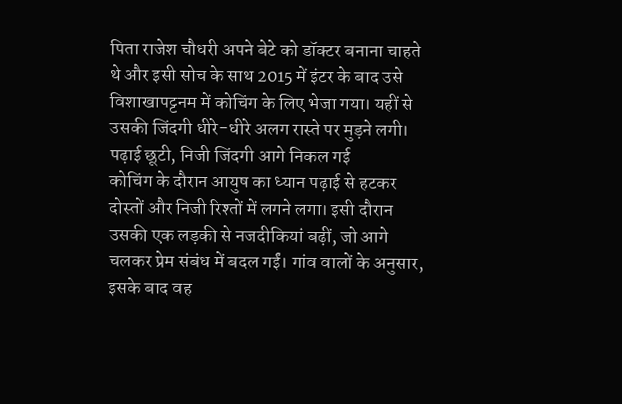पिता राजेश चौधरी अपने बेटे को डॉक्टर बनाना चाहते थे और इसी सोच के साथ 2015 में इंटर के बाद उसे विशाखापट्टनम में कोचिंग के लिए भेजा गया। यहीं से उसकी जिंदगी धीरे-धीरे अलग रास्ते पर मुड़ने लगी।
पढ़ाई छूटी, निजी जिंदगी आगे निकल गई
कोचिंग के दौरान आयुष का ध्यान पढ़ाई से हटकर दोस्तों और निजी रिश्तों में लगने लगा। इसी दौरान उसकी एक लड़की से नजदीकियां बढ़ीं, जो आगे चलकर प्रेम संबंध में बदल गईं। गांव वालों के अनुसार, इसके बाद वह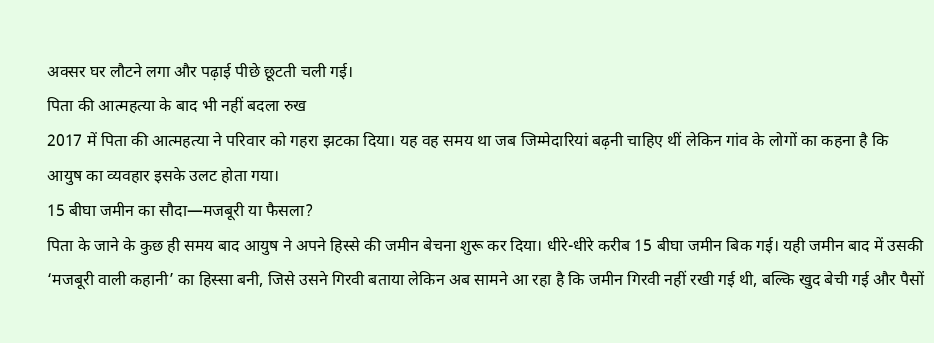अक्सर घर लौटने लगा और पढ़ाई पीछे छूटती चली गई।
पिता की आत्महत्या के बाद भी नहीं बदला रुख
2017 में पिता की आत्महत्या ने परिवार को गहरा झटका दिया। यह वह समय था जब जिम्मेदारियां बढ़नी चाहिए थीं लेकिन गांव के लोगों का कहना है कि आयुष का व्यवहार इसके उलट होता गया।
15 बीघा जमीन का सौदा—मजबूरी या फैसला?
पिता के जाने के कुछ ही समय बाद आयुष ने अपने हिस्से की जमीन बेचना शुरू कर दिया। धीरे-धीरे करीब 15 बीघा जमीन बिक गई। यही जमीन बाद में उसकी ‘मजबूरी वाली कहानी’ का हिस्सा बनी, जिसे उसने गिरवी बताया लेकिन अब सामने आ रहा है कि जमीन गिरवी नहीं रखी गई थी, बल्कि खुद बेची गई और पैसों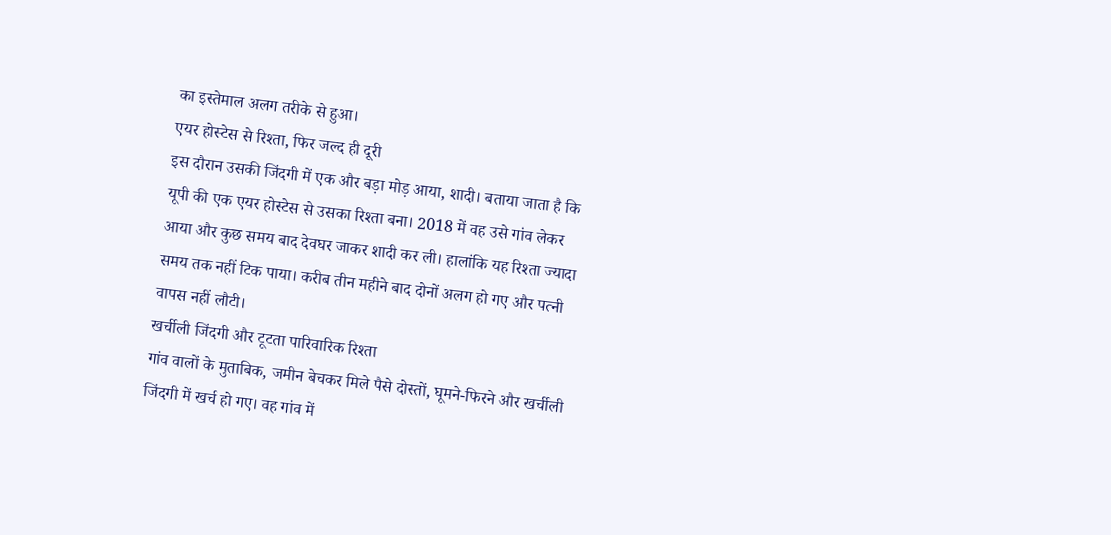का इस्तेमाल अलग तरीके से हुआ।
एयर होस्टेस से रिश्ता, फिर जल्द ही दूरी
इस दौरान उसकी जिंदगी में एक और बड़ा मोड़ आया, शादी। बताया जाता है कि यूपी की एक एयर होस्टेस से उसका रिश्ता बना। 2018 में वह उसे गांव लेकर आया और कुछ समय बाद देवघर जाकर शादी कर ली। हालांकि यह रिश्ता ज्यादा समय तक नहीं टिक पाया। करीब तीन महीने बाद दोनों अलग हो गए और पत्नी वापस नहीं लौटी।
खर्चीली जिंदगी और टूटता पारिवारिक रिश्ता
गांव वालों के मुताबिक, जमीन बेचकर मिले पैसे दोस्तों, घूमने-फिरने और खर्चीली जिंदगी में खर्च हो गए। वह गांव में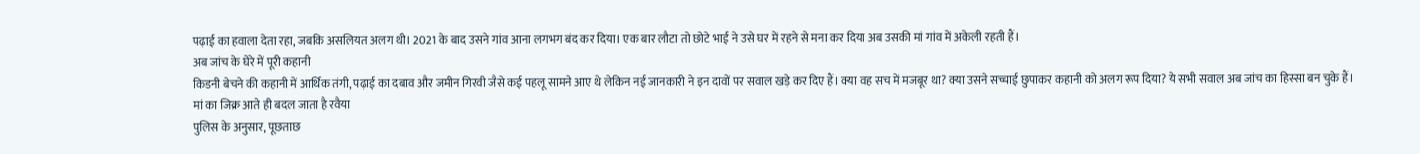पढ़ाई का हवाला देता रहा, जबकि असलियत अलग थी। 2021 के बाद उसने गांव आना लगभग बंद कर दिया। एक बार लौटा तो छोटे भाई ने उसे घर में रहने से मना कर दिया अब उसकी मां गांव में अकेली रहती हैं।
अब जांच के घेरे में पूरी कहानी
किडनी बेचने की कहानी में आर्थिक तंगी, पढ़ाई का दबाव और जमीन गिरवी जैसे कई पहलू सामने आए थे लेकिन नई जानकारी ने इन दावों पर सवाल खड़े कर दिए हैं। क्या वह सच में मजबूर था? क्या उसने सच्चाई छुपाकर कहानी को अलग रूप दिया? ये सभी सवाल अब जांच का हिस्सा बन चुके हैं।
मां का जिक्र आते ही बदल जाता है रवैया
पुलिस के अनुसार, पूछताछ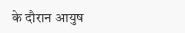के दौरान आयुष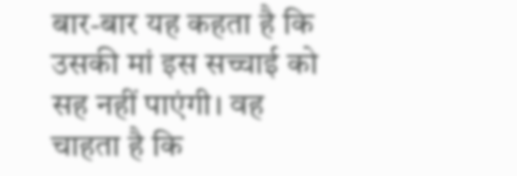बार-बार यह कहता है कि उसकी मां इस सच्चाई को सह नहीं पाएंगी। वह चाहता है कि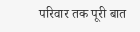परिवार तक पूरी बात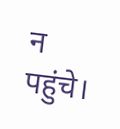न पहुंचे।